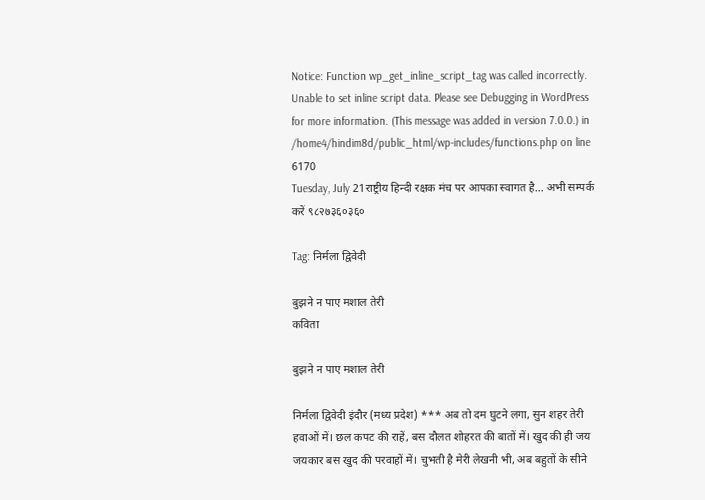Notice: Function wp_get_inline_script_tag was called incorrectly. Unable to set inline script data. Please see Debugging in WordPress for more information. (This message was added in version 7.0.0.) in /home4/hindim8d/public_html/wp-includes/functions.php on line 6170
Tuesday, July 21राष्ट्रीय हिन्दी रक्षक मंच पर आपका स्वागत है... अभी सम्पर्क करें ९८२७३६०३६०

Tag: निर्मला द्विवेदी

बुझने न पाए मशाल तेरी
कविता

बुझने न पाए मशाल तेरी

निर्मला द्विवेदी इंदौर (मध्य प्रदेश) *** अब तो दम घुटने लगा, सुन शहर तेरी हवाओं में। छल कपट की राहें, बस दौलत शोहरत की बातों में। खुद की ही जय जयकार बस खुद की परवाहों में। चुभती है मेरी लेखनी भी, अब बहुतों के सीने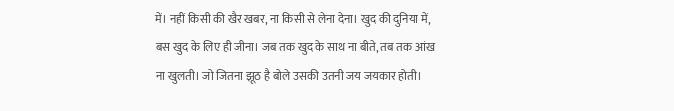में। नहीं किसी की खैर खबर, ना किसी से लेना देना। खुद की दुनिया में, बस खुद के लिए ही जीना। जब तक खुद के साथ ना बीते, तब तक आंख ना खुलती। जो जितना झूठ है बोले उसकी उतनी जय जयकार होती।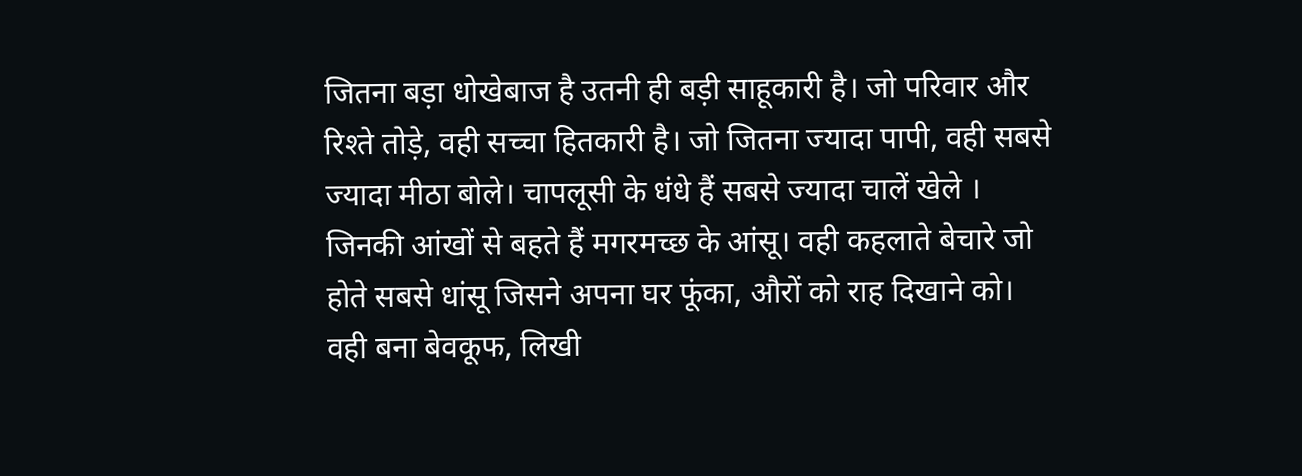जितना बड़ा धोखेबाज है उतनी ही बड़ी साहूकारी है। जो परिवार और रिश्ते तोड़े, वही सच्चा हितकारी है। जो जितना ज्यादा पापी, वही सबसे ज्यादा मीठा बोले। चापलूसी के धंधे हैं सबसे ज्यादा चालें खेले । जिनकी आंखों से बहते हैं मगरमच्छ के आंसू। वही कहलाते बेचारे जो होते सबसे धांसू जिसने अपना घर फूंका, औरों को राह दिखाने को। वही बना बेवकूफ, लिखी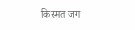किस्मत जग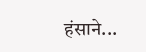हंसाने...